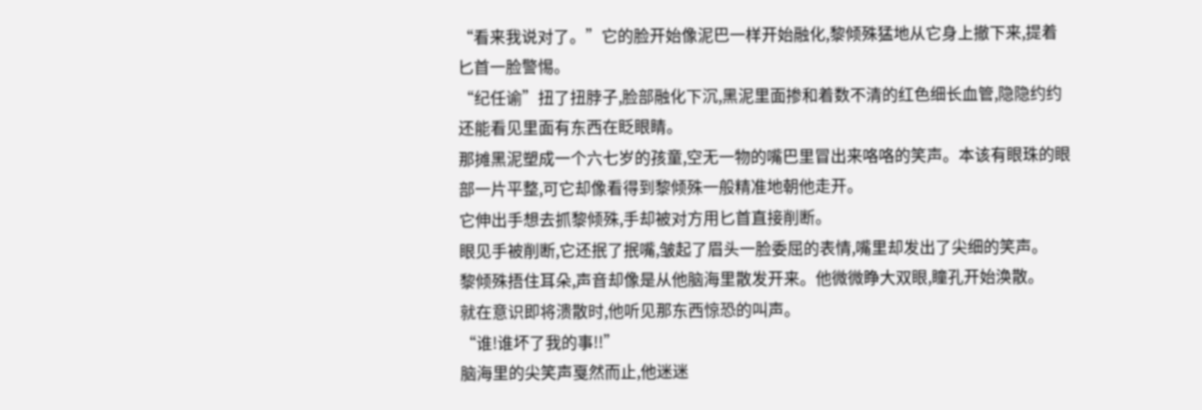“看来我说对了。”它的脸开始像泥巴一样开始融化,黎倾殊猛地从它身上撤下来,提着匕首一脸警惕。
“纪任谕”扭了扭脖子,脸部融化下沉,黑泥里面掺和着数不清的红色细长血管,隐隐约约还能看见里面有东西在眨眼睛。
那摊黑泥塑成一个六七岁的孩童,空无一物的嘴巴里冒出来咯咯的笑声。本该有眼珠的眼部一片平整,可它却像看得到黎倾殊一般精准地朝他走开。
它伸出手想去抓黎倾殊,手却被对方用匕首直接削断。
眼见手被削断,它还抿了抿嘴,皱起了眉头一脸委屈的表情,嘴里却发出了尖细的笑声。
黎倾殊捂住耳朵,声音却像是从他脑海里散发开来。他微微睁大双眼,瞳孔开始涣散。
就在意识即将溃散时,他听见那东西惊恐的叫声。
“谁!谁坏了我的事!!”
脑海里的尖笑声戛然而止,他迷迷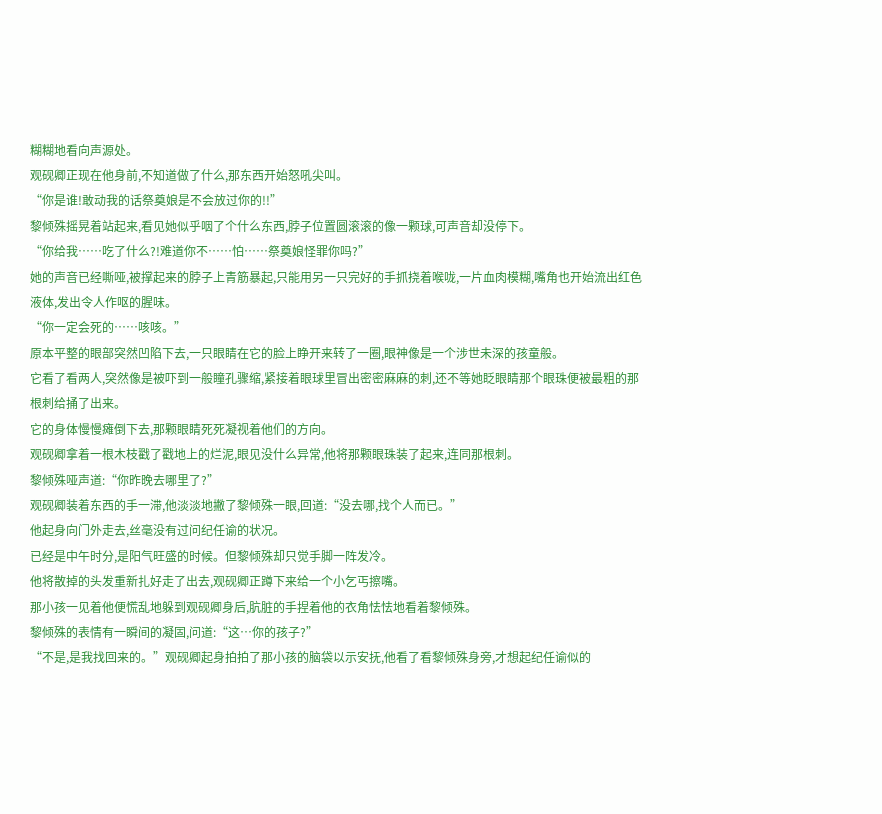糊糊地看向声源处。
观砚卿正现在他身前,不知道做了什么,那东西开始怒吼尖叫。
“你是谁!敢动我的话祭奠娘是不会放过你的!!”
黎倾殊摇晃着站起来,看见她似乎咽了个什么东西,脖子位置圆滚滚的像一颗球,可声音却没停下。
“你给我……吃了什么?!难道你不……怕……祭奠娘怪罪你吗?”
她的声音已经嘶哑,被撑起来的脖子上青筋暴起,只能用另一只完好的手抓挠着喉咙,一片血肉模糊,嘴角也开始流出红色液体,发出令人作呕的腥味。
“你一定会死的……咳咳。”
原本平整的眼部突然凹陷下去,一只眼睛在它的脸上睁开来转了一圈,眼神像是一个涉世未深的孩童般。
它看了看两人,突然像是被吓到一般瞳孔骤缩,紧接着眼球里冒出密密麻麻的刺,还不等她眨眼睛那个眼珠便被最粗的那根刺给捅了出来。
它的身体慢慢瘫倒下去,那颗眼睛死死凝视着他们的方向。
观砚卿拿着一根木枝戳了戳地上的烂泥,眼见没什么异常,他将那颗眼珠装了起来,连同那根刺。
黎倾殊哑声道:“你昨晚去哪里了?”
观砚卿装着东西的手一滞,他淡淡地撇了黎倾殊一眼,回道:“没去哪,找个人而已。”
他起身向门外走去,丝毫没有过问纪任谕的状况。
已经是中午时分,是阳气旺盛的时候。但黎倾殊却只觉手脚一阵发冷。
他将散掉的头发重新扎好走了出去,观砚卿正蹲下来给一个小乞丐擦嘴。
那小孩一见着他便慌乱地躲到观砚卿身后,肮脏的手捏着他的衣角怯怯地看着黎倾殊。
黎倾殊的表情有一瞬间的凝固,问道:“这…你的孩子?”
“不是,是我找回来的。”观砚卿起身拍拍了那小孩的脑袋以示安抚,他看了看黎倾殊身旁,才想起纪任谕似的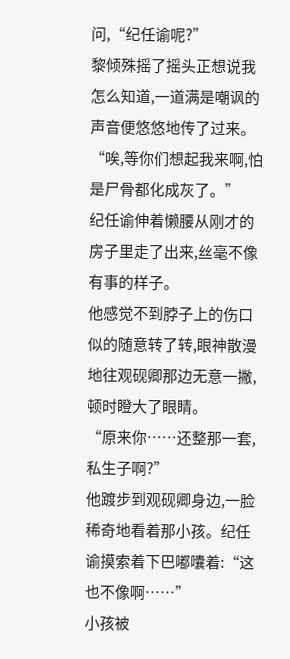问,“纪任谕呢?”
黎倾殊摇了摇头正想说我怎么知道,一道满是嘲讽的声音便悠悠地传了过来。
“唉,等你们想起我来啊,怕是尸骨都化成灰了。”
纪任谕伸着懒腰从刚才的房子里走了出来,丝毫不像有事的样子。
他感觉不到脖子上的伤口似的随意转了转,眼神散漫地往观砚卿那边无意一撇,顿时瞪大了眼睛。
“原来你……还整那一套,私生子啊?”
他踱步到观砚卿身边,一脸稀奇地看着那小孩。纪任谕摸索着下巴嘟囔着:“这也不像啊……”
小孩被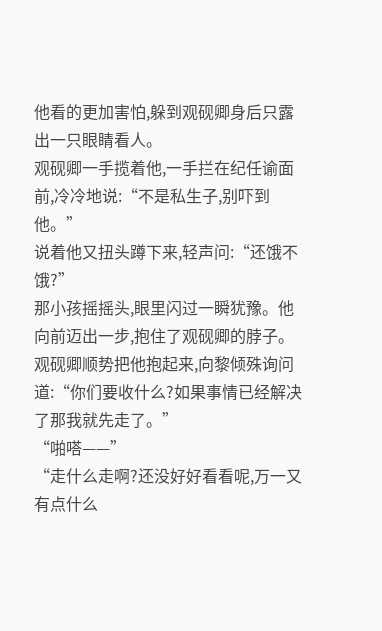他看的更加害怕,躲到观砚卿身后只露出一只眼睛看人。
观砚卿一手揽着他,一手拦在纪任谕面前,冷冷地说:“不是私生子,别吓到他。”
说着他又扭头蹲下来,轻声问:“还饿不饿?”
那小孩摇摇头,眼里闪过一瞬犹豫。他向前迈出一步,抱住了观砚卿的脖子。
观砚卿顺势把他抱起来,向黎倾殊询问道:“你们要收什么?如果事情已经解决了那我就先走了。”
“啪嗒——”
“走什么走啊?还没好好看看呢,万一又有点什么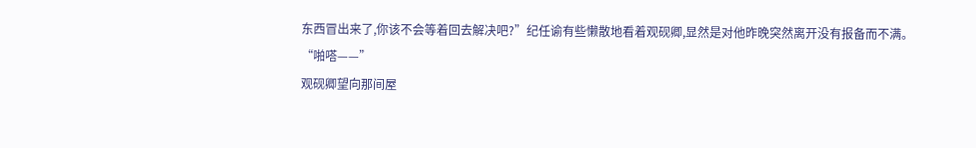东西冒出来了,你该不会等着回去解决吧?”纪任谕有些懒散地看着观砚卿,显然是对他昨晚突然离开没有报备而不满。
“啪嗒——”
观砚卿望向那间屋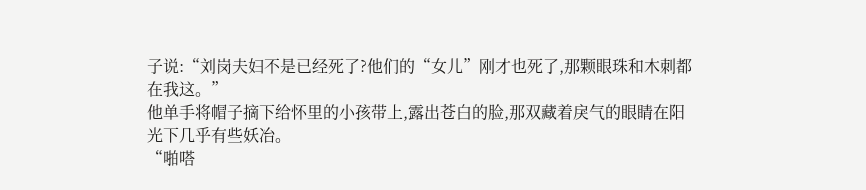子说:“刘岗夫妇不是已经死了?他们的“女儿”刚才也死了,那颗眼珠和木刺都在我这。”
他单手将帽子摘下给怀里的小孩带上,露出苍白的脸,那双藏着戾气的眼睛在阳光下几乎有些妖冶。
“啪嗒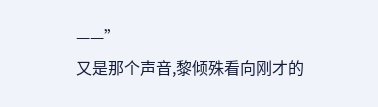——”
又是那个声音,黎倾殊看向刚才的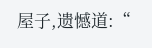屋子,遗憾道:“